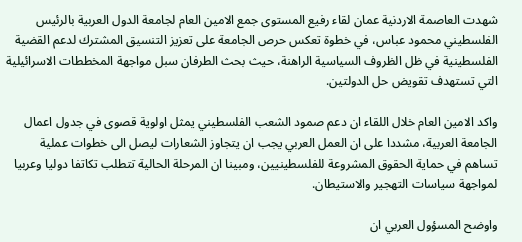شهدت العاصمة الاردنية عمان لقاء رفيع المستوى جمع الامين العام لجامعة الدول العربية بالرئيس الفلسطيني محمود عباس، في خطوة تعكس حرص الجامعة على تعزيز التنسيق المشترك لدعم القضية الفلسطينية في ظل الظروف السياسية الراهنة، حيث بحث الطرفان سبل مواجهة المخططات الاسرائيلية التي تستهدف تقويض حل الدولتين.

واكد الامين العام خلال اللقاء ان دعم صمود الشعب الفلسطيني يمثل اولوية قصوى في جدول اعمال الجامعة العربية، مشددا على ان العمل العربي يجب ان يتجاوز الشعارات ليصل الى خطوات عملية تساهم في حماية الحقوق المشروعة للفلسطينيين، ومبينا ان المرحلة الحالية تتطلب تكاتفا دوليا وعربيا لمواجهة سياسات التهجير والاستيطان.

واوضح المسؤول العربي ان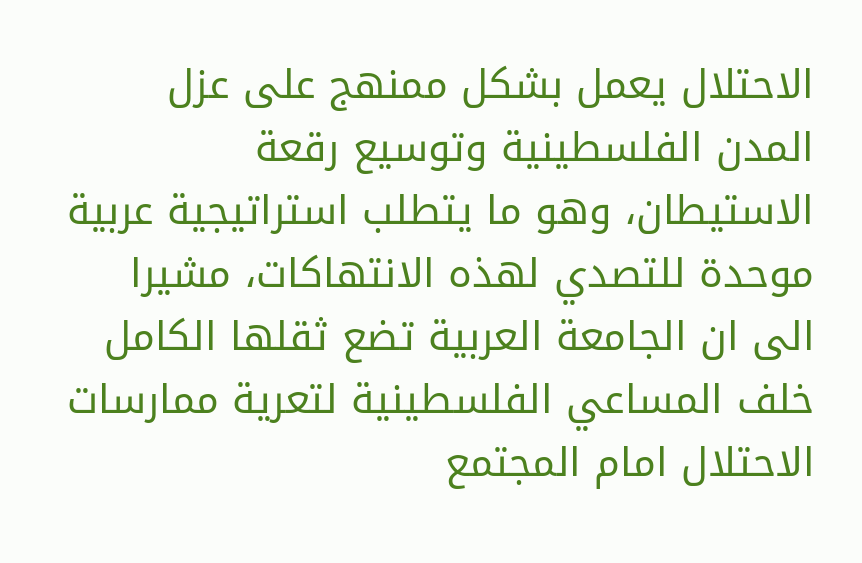الاحتلال يعمل بشكل ممنهج على عزل المدن الفلسطينية وتوسيع رقعة الاستيطان، وهو ما يتطلب استراتيجية عربية موحدة للتصدي لهذه الانتهاكات، مشيرا الى ان الجامعة العربية تضع ثقلها الكامل خلف المساعي الفلسطينية لتعرية ممارسات الاحتلال امام المجتمع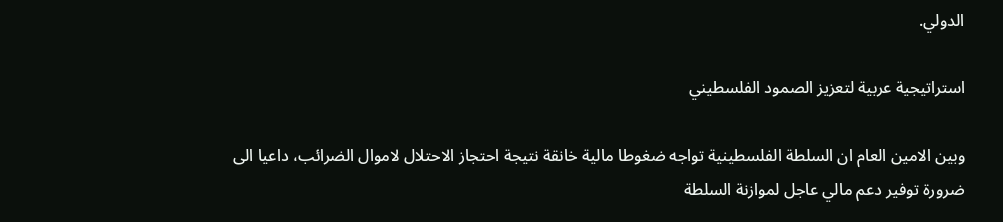الدولي.

استراتيجية عربية لتعزيز الصمود الفلسطيني

وبين الامين العام ان السلطة الفلسطينية تواجه ضغوطا مالية خانقة نتيجة احتجاز الاحتلال لاموال الضرائب، داعيا الى ضرورة توفير دعم مالي عاجل لموازنة السلطة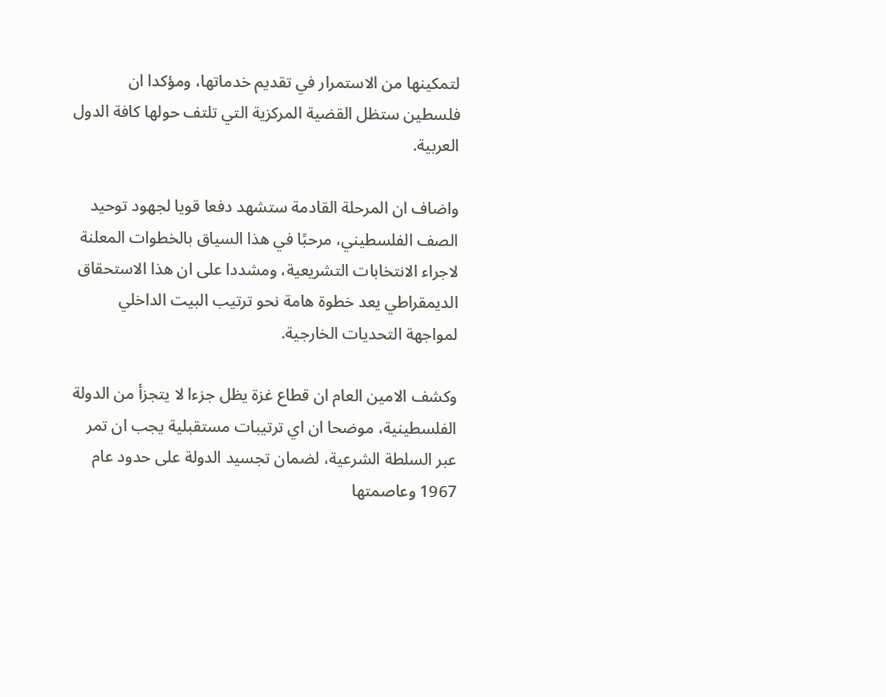لتمكينها من الاستمرار في تقديم خدماتها، ومؤكدا ان فلسطين ستظل القضية المركزية التي تلتف حولها كافة الدول العربية.

واضاف ان المرحلة القادمة ستشهد دفعا قويا لجهود توحيد الصف الفلسطيني، مرحبًا في هذا السياق بالخطوات المعلنة لاجراء الانتخابات التشريعية، ومشددا على ان هذا الاستحقاق الديمقراطي يعد خطوة هامة نحو ترتيب البيت الداخلي لمواجهة التحديات الخارجية.

وكشف الامين العام ان قطاع غزة يظل جزءا لا يتجزأ من الدولة الفلسطينية، موضحا ان اي ترتيبات مستقبلية يجب ان تمر عبر السلطة الشرعية، لضمان تجسيد الدولة على حدود عام 1967 وعاصمتها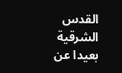القدس الشرقية بعيدا عن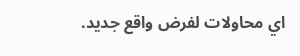اي محاولات لفرض واقع جديد.